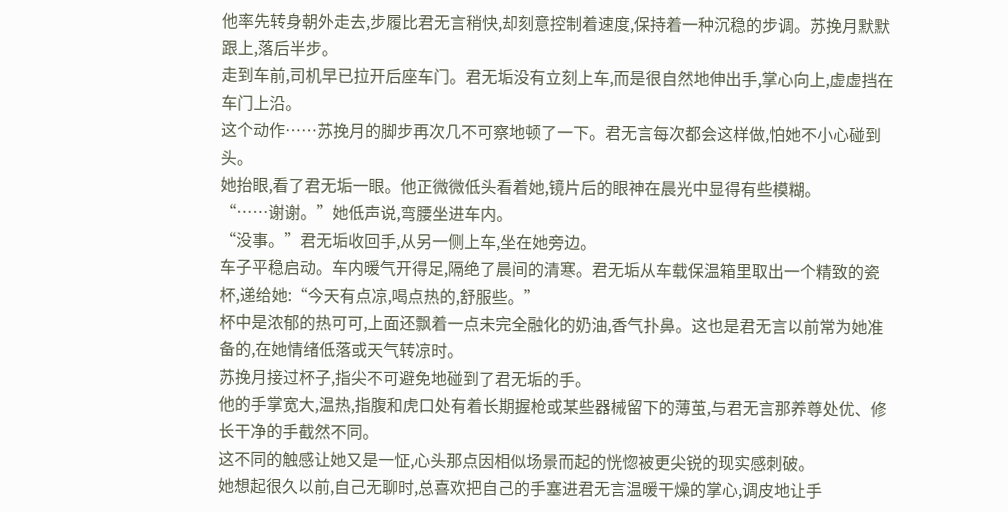他率先转身朝外走去,步履比君无言稍快,却刻意控制着速度,保持着一种沉稳的步调。苏挽月默默跟上,落后半步。
走到车前,司机早已拉开后座车门。君无垢没有立刻上车,而是很自然地伸出手,掌心向上,虚虚挡在车门上沿。
这个动作……苏挽月的脚步再次几不可察地顿了一下。君无言每次都会这样做,怕她不小心碰到头。
她抬眼,看了君无垢一眼。他正微微低头看着她,镜片后的眼神在晨光中显得有些模糊。
“……谢谢。”她低声说,弯腰坐进车内。
“没事。”君无垢收回手,从另一侧上车,坐在她旁边。
车子平稳启动。车内暖气开得足,隔绝了晨间的清寒。君无垢从车载保温箱里取出一个精致的瓷杯,递给她:“今天有点凉,喝点热的,舒服些。”
杯中是浓郁的热可可,上面还飘着一点未完全融化的奶油,香气扑鼻。这也是君无言以前常为她准备的,在她情绪低落或天气转凉时。
苏挽月接过杯子,指尖不可避免地碰到了君无垢的手。
他的手掌宽大,温热,指腹和虎口处有着长期握枪或某些器械留下的薄茧,与君无言那养尊处优、修长干净的手截然不同。
这不同的触感让她又是一怔,心头那点因相似场景而起的恍惚被更尖锐的现实感刺破。
她想起很久以前,自己无聊时,总喜欢把自己的手塞进君无言温暖干燥的掌心,调皮地让手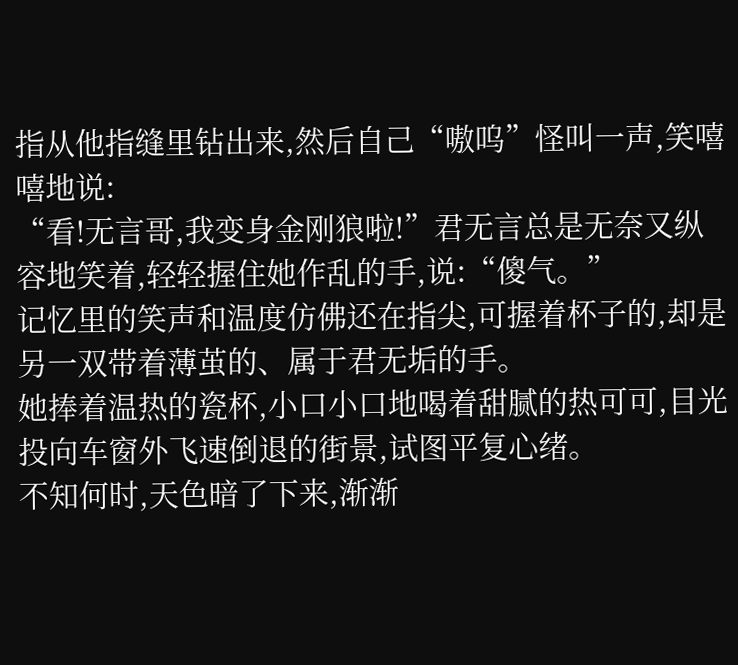指从他指缝里钻出来,然后自己“嗷呜”怪叫一声,笑嘻嘻地说:
“看!无言哥,我变身金刚狼啦!”君无言总是无奈又纵容地笑着,轻轻握住她作乱的手,说:“傻气。”
记忆里的笑声和温度仿佛还在指尖,可握着杯子的,却是另一双带着薄茧的、属于君无垢的手。
她捧着温热的瓷杯,小口小口地喝着甜腻的热可可,目光投向车窗外飞速倒退的街景,试图平复心绪。
不知何时,天色暗了下来,渐渐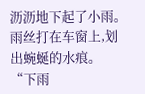沥沥地下起了小雨。雨丝打在车窗上,划出蜿蜒的水痕。
“下雨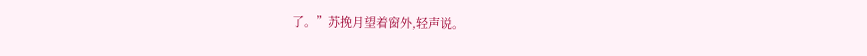了。”苏挽月望着窗外,轻声说。